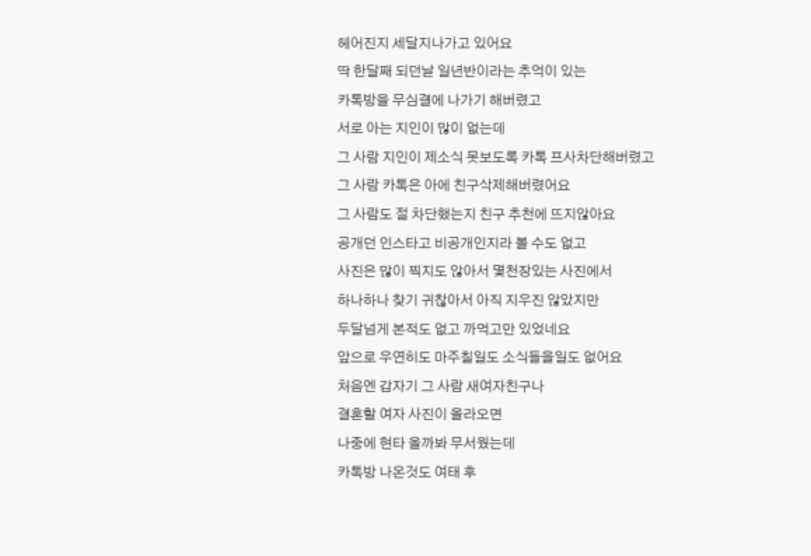헤어진지 세달지나가고 있어요
딱 한달째 되던날 일년반이라는 추억이 있는
카톡방을 무심결에 나가기 해버렸고
서로 아는 지인이 많이 없는데
그 사람 지인이 제소식 못보도록 카톡 프사차단해버렸고
그 사람 카톡은 아에 친구삭제해버렸어요
그 사람도 절 차단했는지 친구 추천에 뜨지않아요
공개던 인스타고 비공개인지라 볼 수도 없고
사진은 많이 찍지도 않아서 몇천장있는 사진에서
하나하나 찾기 귀찮아서 아직 지우진 않았지만
두달넘게 본적도 없고 까먹고만 있었네요
앞으로 우연히도 마주칠일도 소식들을일도 없어요
처음엔 갑자기 그 사람 새여자친구나
결혼할 여자 사진이 올라오면
나중에 현타 올까봐 무서웠는데
카톡방 나온것도 여태 후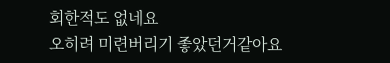회한적도 없네요
오히려 미련버리기 좋았던거같아요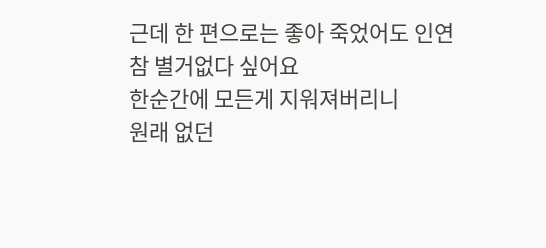근데 한 편으로는 좋아 죽었어도 인연 참 별거없다 싶어요
한순간에 모든게 지워져버리니
원래 없던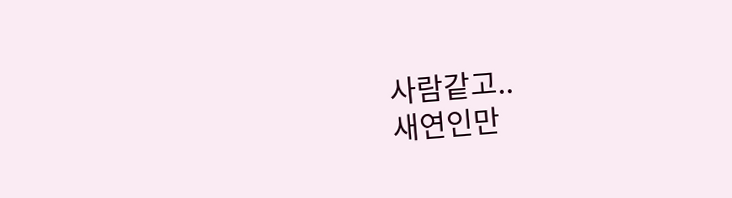사람같고..
새연인만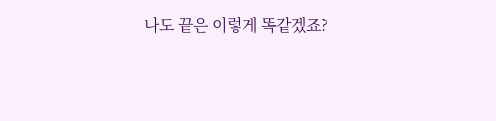나도 끝은 이렇게 똑같겠죠?